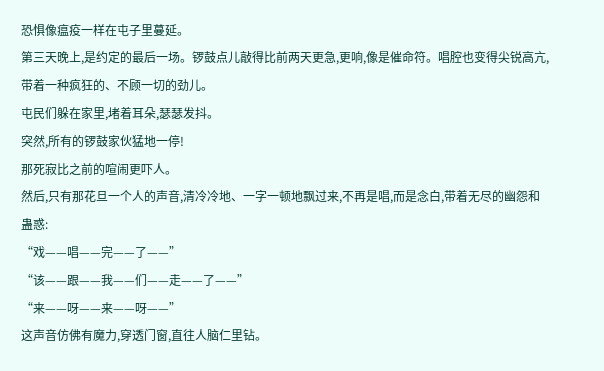恐惧像瘟疫一样在屯子里蔓延。
第三天晚上,是约定的最后一场。锣鼓点儿敲得比前两天更急,更响,像是催命符。唱腔也变得尖锐高亢,带着一种疯狂的、不顾一切的劲儿。
屯民们躲在家里,堵着耳朵,瑟瑟发抖。
突然,所有的锣鼓家伙猛地一停!
那死寂比之前的喧闹更吓人。
然后,只有那花旦一个人的声音,清冷冷地、一字一顿地飘过来,不再是唱,而是念白,带着无尽的幽怨和蛊惑:
“戏——唱——完——了——”
“该——跟——我——们——走——了——”
“来——呀——来——呀——”
这声音仿佛有魔力,穿透门窗,直往人脑仁里钻。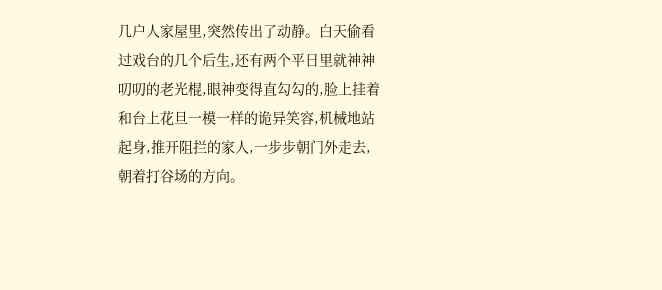几户人家屋里,突然传出了动静。白天偷看过戏台的几个后生,还有两个平日里就神神叨叨的老光棍,眼神变得直勾勾的,脸上挂着和台上花旦一模一样的诡异笑容,机械地站起身,推开阻拦的家人,一步步朝门外走去,朝着打谷场的方向。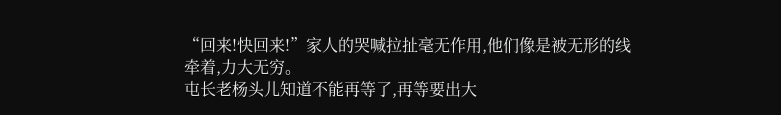“回来!快回来!”家人的哭喊拉扯毫无作用,他们像是被无形的线牵着,力大无穷。
屯长老杨头儿知道不能再等了,再等要出大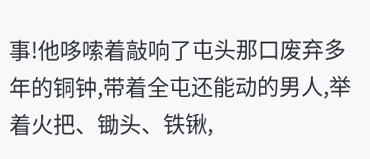事!他哆嗦着敲响了屯头那口废弃多年的铜钟,带着全屯还能动的男人,举着火把、锄头、铁锹,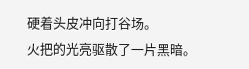硬着头皮冲向打谷场。
火把的光亮驱散了一片黑暗。